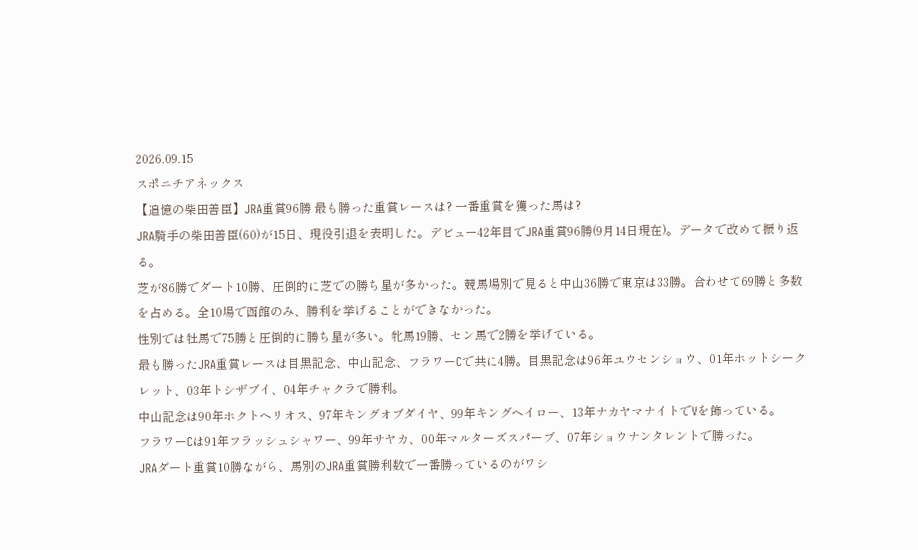2026.09.15
スポニチアネックス
【追憶の柴田善臣】JRA重賞96勝 最も勝った重賞レースは? 一番重賞を獲った馬は?
JRA騎手の柴田善臣(60)が15日、現役引退を表明した。デビュー42年目でJRA重賞96勝(9月14日現在)。データで改めて振り返る。
芝が86勝でダート10勝、圧倒的に芝での勝ち星が多かった。競馬場別で見ると中山36勝で東京は33勝。合わせて69勝と多数を占める。全10場で函館のみ、勝利を挙げることができなかった。
性別では牡馬で75勝と圧倒的に勝ち星が多い。牝馬19勝、セン馬で2勝を挙げている。
最も勝ったJRA重賞レースは目黒記念、中山記念、フラワーCで共に4勝。目黒記念は96年ユウセンショウ、01年ホットシークレット、03年トシザブイ、04年チャクラで勝利。
中山記念は90年ホクトヘリオス、97年キングオブダイヤ、99年キングヘイロー、13年ナカヤマナイトでVを飾っている。
フラワーCは91年フラッシュシャワー、99年サヤカ、00年マルターズスパーブ、07年ショウナンタレントで勝った。
JRAダート重賞10勝ながら、馬別のJRA重賞勝利数で一番勝っているのがワシ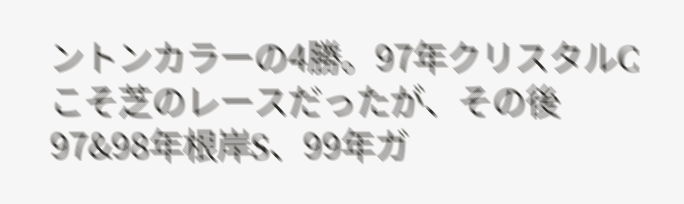ントンカラーの4勝。97年クリスタルCこそ芝のレースだったが、その後97&98年根岸S、99年ガ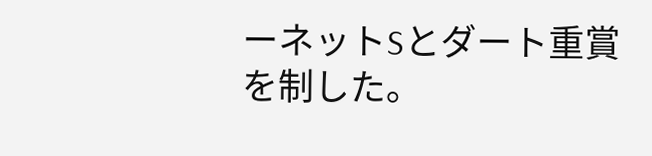ーネットSとダート重賞を制した。